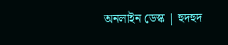অনলাইন ডেস্ক | হুদহুদ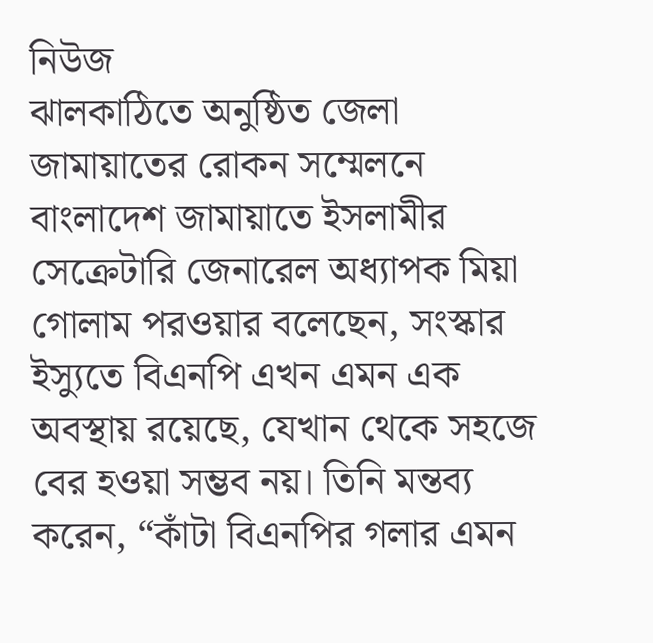নিউজ
ঝালকাঠিতে অনুষ্ঠিত জেলা জামায়াতের রোকন সম্মেলনে বাংলাদেশ জামায়াতে ইসলামীর সেক্রেটারি জেনারেল অধ্যাপক মিয়া গোলাম পরওয়ার বলেছেন, সংস্কার ইস্যুতে বিএনপি এখন এমন এক অবস্থায় রয়েছে, যেখান থেকে সহজে বের হওয়া সম্ভব নয়। তিনি মন্তব্য করেন, “কাঁটা বিএনপির গলার এমন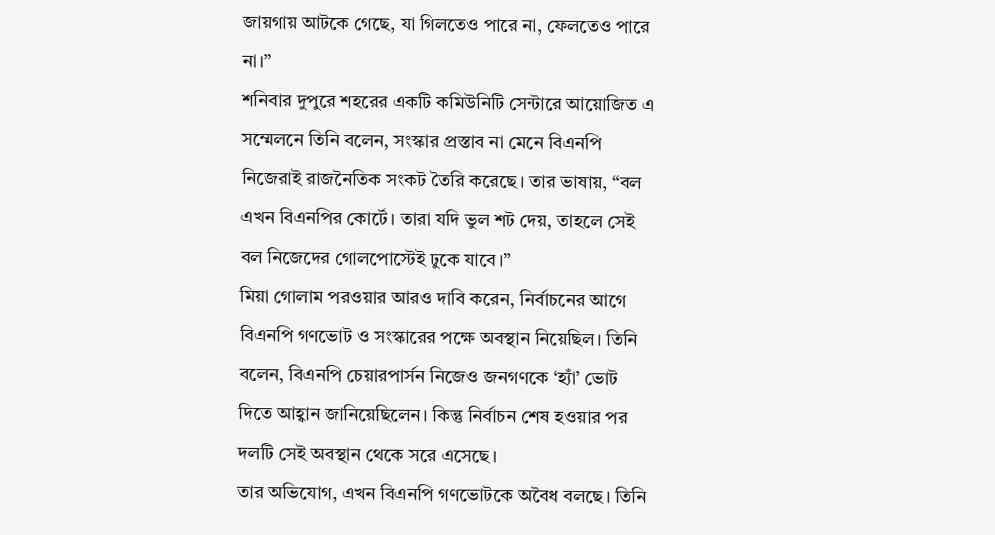জায়গায় আটকে গেছে, যা গিলতেও পারে না, ফেলতেও পারে না।”
শনিবার দুপুরে শহরের একটি কমিউনিটি সেন্টারে আয়োজিত এ সম্মেলনে তিনি বলেন, সংস্কার প্রস্তাব না মেনে বিএনপি নিজেরাই রাজনৈতিক সংকট তৈরি করেছে। তার ভাষায়, “বল এখন বিএনপির কোর্টে। তারা যদি ভুল শট দেয়, তাহলে সেই বল নিজেদের গোলপোস্টেই ঢুকে যাবে।”
মিয়া গোলাম পরওয়ার আরও দাবি করেন, নির্বাচনের আগে বিএনপি গণভোট ও সংস্কারের পক্ষে অবস্থান নিয়েছিল। তিনি বলেন, বিএনপি চেয়ারপার্সন নিজেও জনগণকে ‘হ্যাঁ’ ভোট দিতে আহ্বান জানিয়েছিলেন। কিন্তু নির্বাচন শেষ হওয়ার পর দলটি সেই অবস্থান থেকে সরে এসেছে।
তার অভিযোগ, এখন বিএনপি গণভোটকে অবৈধ বলছে। তিনি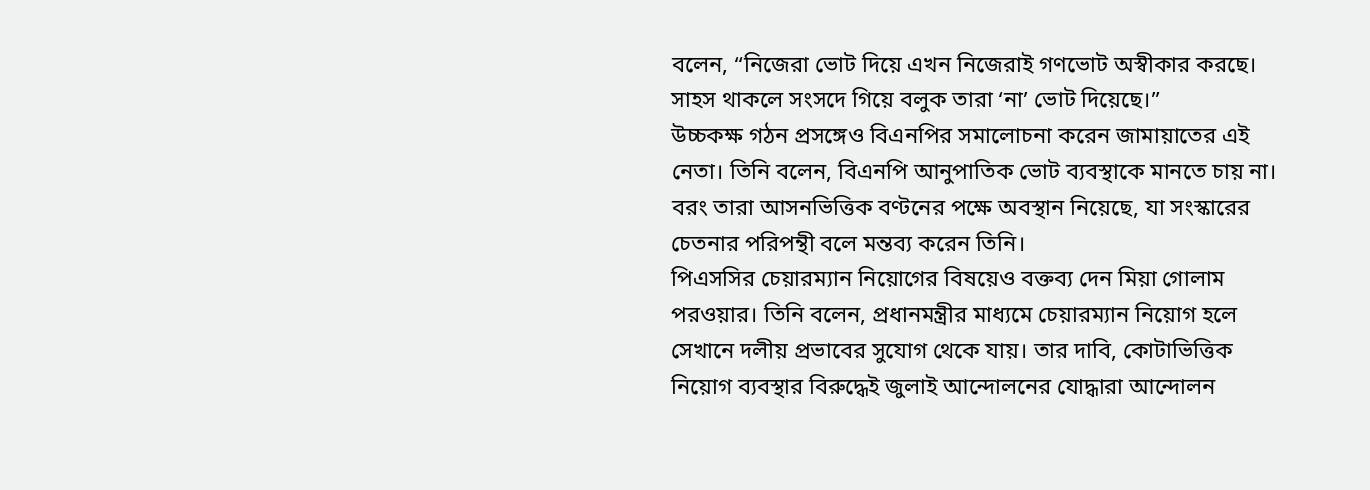বলেন, “নিজেরা ভোট দিয়ে এখন নিজেরাই গণভোট অস্বীকার করছে। সাহস থাকলে সংসদে গিয়ে বলুক তারা ‘না’ ভোট দিয়েছে।”
উচ্চকক্ষ গঠন প্রসঙ্গেও বিএনপির সমালোচনা করেন জামায়াতের এই নেতা। তিনি বলেন, বিএনপি আনুপাতিক ভোট ব্যবস্থাকে মানতে চায় না। বরং তারা আসনভিত্তিক বণ্টনের পক্ষে অবস্থান নিয়েছে, যা সংস্কারের চেতনার পরিপন্থী বলে মন্তব্য করেন তিনি।
পিএসসির চেয়ারম্যান নিয়োগের বিষয়েও বক্তব্য দেন মিয়া গোলাম পরওয়ার। তিনি বলেন, প্রধানমন্ত্রীর মাধ্যমে চেয়ারম্যান নিয়োগ হলে সেখানে দলীয় প্রভাবের সুযোগ থেকে যায়। তার দাবি, কোটাভিত্তিক নিয়োগ ব্যবস্থার বিরুদ্ধেই জুলাই আন্দোলনের যোদ্ধারা আন্দোলন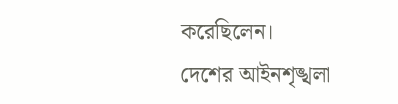করেছিলেন।
দেশের আইনশৃঙ্খলা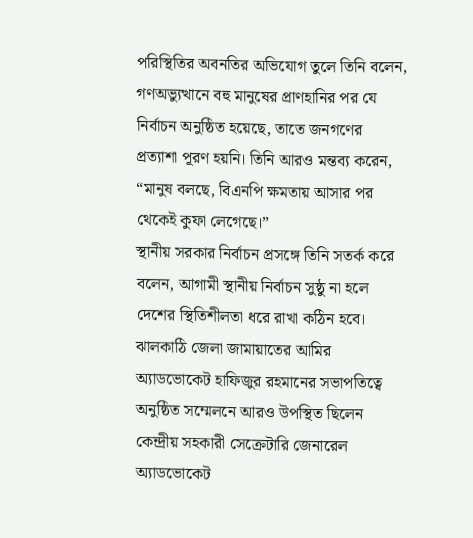পরিস্থিতির অবনতির অভিযোগ তুলে তিনি বলেন, গণঅভ্যুত্থানে বহু মানুষের প্রাণহানির পর যে নির্বাচন অনুষ্ঠিত হয়েছে, তাতে জনগণের প্রত্যাশা পূরণ হয়নি। তিনি আরও মন্তব্য করেন, “মানুষ বলছে, বিএনপি ক্ষমতায় আসার পর থেকেই কুফা লেগেছে।”
স্থানীয় সরকার নির্বাচন প্রসঙ্গে তিনি সতর্ক করে বলেন, আগামী স্থানীয় নির্বাচন সুষ্ঠু না হলে দেশের স্থিতিশীলতা ধরে রাখা কঠিন হবে।
ঝালকাঠি জেলা জামায়াতের আমির অ্যাডভোকেট হাফিজুর রহমানের সভাপতিত্বে অনুষ্ঠিত সম্মেলনে আরও উপস্থিত ছিলেন কেন্দ্রীয় সহকারী সেক্রেটারি জেনারেল অ্যাডভোকেট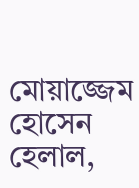মোয়াজ্জেম হোসেন হেলাল,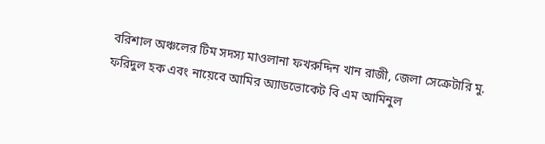বরিশাল অঞ্চলের টিম সদস্য মাওলানা ফখরুদ্দিন খান রাজী, জেলা সেক্রেটারি মু. ফরিদুল হক এবং নায়েবে আমির অ্যাডভোকেট বি এম আমিনুল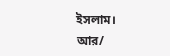ইসলাম।
আর/